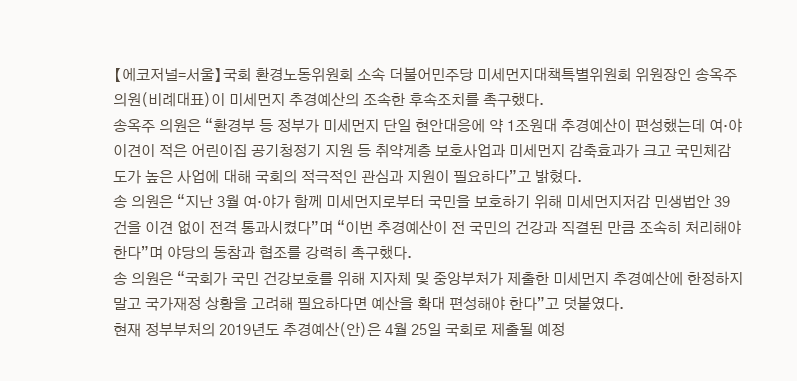【에코저널=서울】국회 환경노동위원회 소속 더불어민주당 미세먼지대책특별위원회 위원장인 송옥주 의원(비례대표)이 미세먼지 추경예산의 조속한 후속조치를 촉구했다.
송옥주 의원은 “환경부 등 정부가 미세먼지 단일 현안대응에 약 1조원대 추경예산이 편성했는데 여·야 이견이 적은 어린이집 공기청정기 지원 등 취약계층 보호사업과 미세먼지 감축효과가 크고 국민체감도가 높은 사업에 대해 국회의 적극적인 관심과 지원이 필요하다”고 밝혔다.
송 의원은 “지난 3월 여·야가 함께 미세먼지로부터 국민을 보호하기 위해 미세먼지저감 민생법안 39건을 이견 없이 전격 통과시켰다”며 “이번 추경예산이 전 국민의 건강과 직결된 만큼 조속히 처리해야 한다”며 야당의 동참과 협조를 강력히 촉구했다.
송 의원은 “국회가 국민 건강보호를 위해 지자체 및 중앙부처가 제출한 미세먼지 추경예산에 한정하지 말고 국가재정 상황을 고려해 필요하다면 예산을 확대 편성해야 한다”고 덧붙였다.
현재 정부부처의 2019년도 추경예산(안)은 4월 25일 국회로 제출될 예정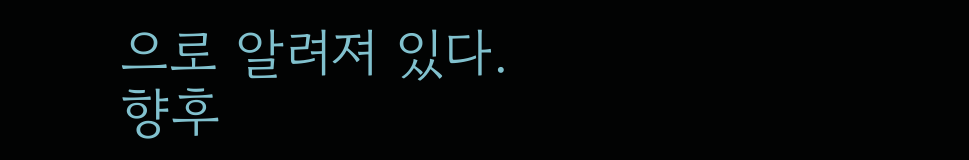으로 알려져 있다. 향후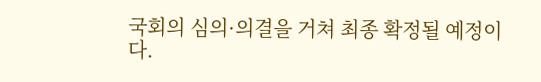국회의 심의·의결을 거쳐 최종 확정될 예정이다.